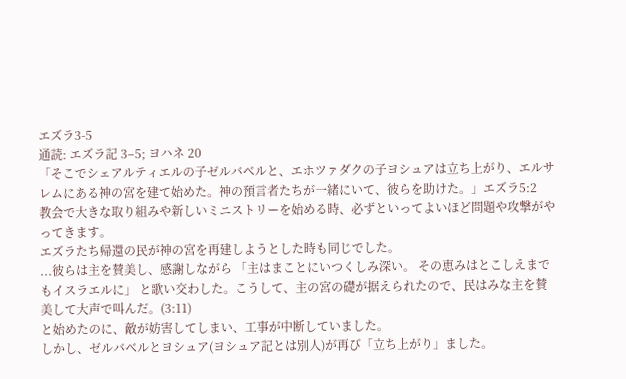エズラ3-5
通読: エズラ記 3–5; ヨハネ 20
「そこでシェアルティエルの子ゼルバベルと、エホツァダクの子ヨシュアは立ち上がり、エルサレムにある神の宮を建て始めた。神の預言者たちが一緒にいて、彼らを助けた。」エズラ5:2
教会で大きな取り組みや新しいミニストリーを始める時、必ずといってよいほど問題や攻撃がやってきます。
エズラたち帰還の民が神の宮を再建しようとした時も同じでした。
...彼らは主を賛美し、感謝しながら 「主はまことにいつくしみ深い。 その恵みはとこしえまでもイスラエルに」 と歌い交わした。こうして、主の宮の礎が据えられたので、民はみな主を賛美して大声で叫んだ。(3:11)
と始めたのに、敵が妨害してしまい、工事が中断していました。
しかし、ゼルバベルとヨシュア(ヨシュア記とは別人)が再び「立ち上がり」ました。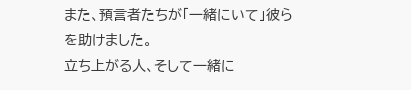また、預言者たちが「一緒にいて」彼らを助けました。
立ち上がる人、そして一緒に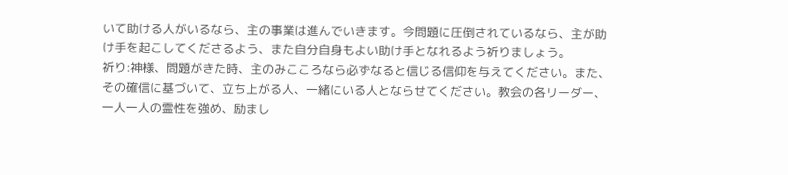いて助ける人がいるなら、主の事業は進んでいきます。今問題に圧倒されているなら、主が助け手を起こしてくださるよう、また自分自身もよい助け手となれるよう祈りましょう。
祈り:神様、問題がきた時、主のみこころなら必ずなると信じる信仰を与えてください。また、その確信に基づいて、立ち上がる人、一緒にいる人とならせてください。教会の各リーダー、一人一人の霊性を強め、励まし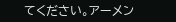てください。アーメン